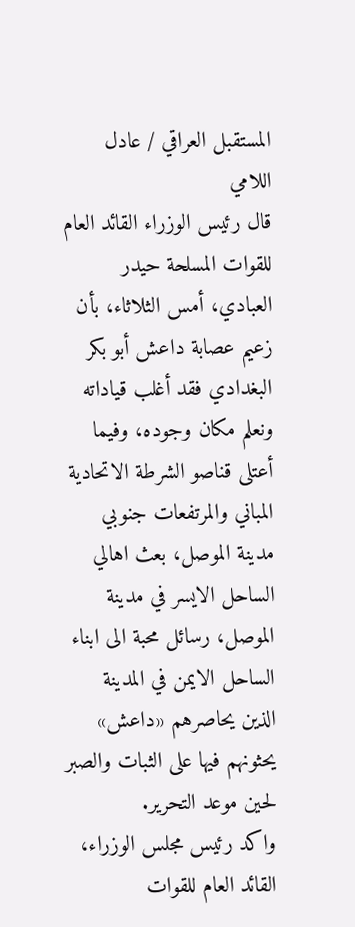المستقبل العراقي / عادل اللامي
قال رئيس الوزراء القائد العام للقوات المسلحة حيدر العبادي، أمس الثلاثاء، بأن زعيم عصابة داعش أبو بكر البغدادي فقد أغلب قياداته ونعلم مكان وجوده، وفيما أعتلى قناصو الشرطة الاتحادية المباني والمرتفعات جنوبي مدينة الموصل، بعث اهالي الساحل الايسر في مدينة الموصل، رسائل محبة الى ابناء الساحل الايمن في المدينة الذين يحاصرهم «داعش» يحثونهم فيها على الثبات والصبر لحين موعد التحرير.
واكد رئيس مجلس الوزراء، القائد العام للقوات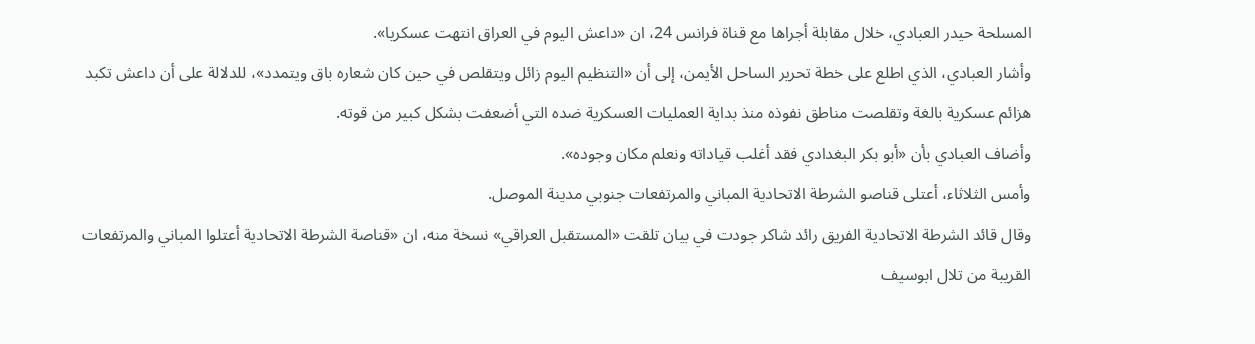المسلحة حيدر العبادي، خلال مقابلة أجراها مع قناة فرانس 24، ان «داعش اليوم في العراق انتهت عسكريا».
وأشار العبادي، الذي اطلع على خطة تحرير الساحل الأيمن، إلى أن «التنظيم اليوم زائل ويتقلص في حين كان شعاره باق ويتمدد»، للدلالة على أن داعش تكبد هزائم عسكرية بالغة وتقلصت مناطق نفوذه منذ بداية العمليات العسكرية ضده التي أضعفت بشكل كبير من قوته.
وأضاف العبادي بأن «أبو بكر البغدادي فقد أغلب قياداته ونعلم مكان وجوده».
وأمس الثلاثاء، أعتلى قناصو الشرطة الاتحادية المباني والمرتفعات جنوبي مدينة الموصل.
وقال قائد الشرطة الاتحادية الفريق رائد شاكر جودت في بيان تلقت «المستقبل العراقي» نسخة منه، ان «قناصة الشرطة الاتحادية أعتلوا المباني والمرتفعات القريبة من تلال ابوسيف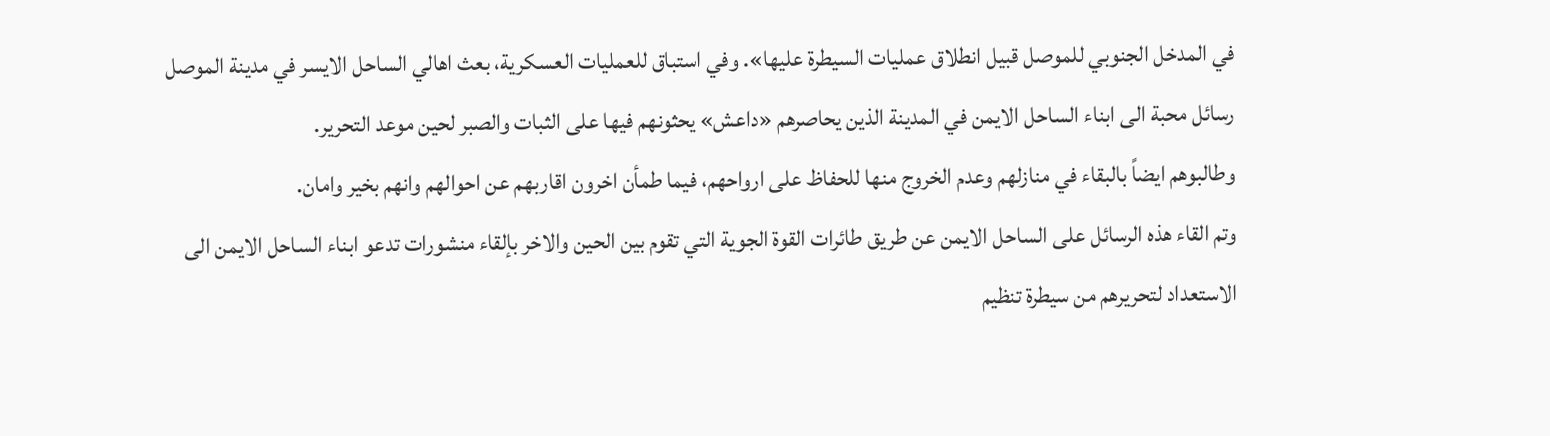في المدخل الجنوبي للموصل قبيل انطلاق عمليات السيطرة عليها». وفي استباق للعمليات العسكرية، بعث اهالي الساحل الايسر في مدينة الموصل رسائل محبة الى ابناء الساحل الايمن في المدينة الذين يحاصرهم «داعش» يحثونهم فيها على الثبات والصبر لحين موعد التحرير.
وطالبوهم ايضاً بالبقاء في منازلهم وعدم الخروج منها للحفاظ على ارواحهم، فيما طمأن اخرون اقاربهم عن احوالهم وانهم بخير وامان.
وتم القاء هذه الرسائل على الساحل الايمن عن طريق طائرات القوة الجوية التي تقوم بين الحين والاخر بإلقاء منشورات تدعو ابناء الساحل الايمن الى الاستعداد لتحريرهم من سيطرة تنظيم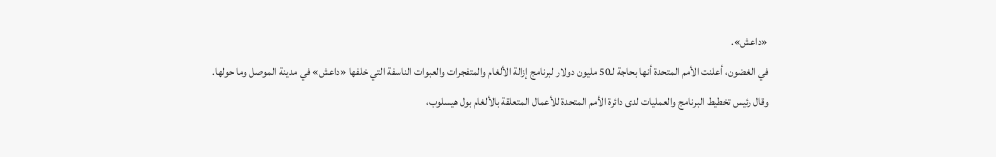«داعش».
في الغضون، أعلنت الأمم المتحدة أنها بحاجة لـ50 مليون دولار لبرنامج إزالة الألغام والمتفجرات والعبوات الناسفة التي خلفها «داعش» في مدينة الموصل وما حولها.
وقال رئيس تخطيط البرنامج والعمليات لدى دائرة الأمم المتحدة للأعمال المتعلقة بالألغام بول هيسلوب،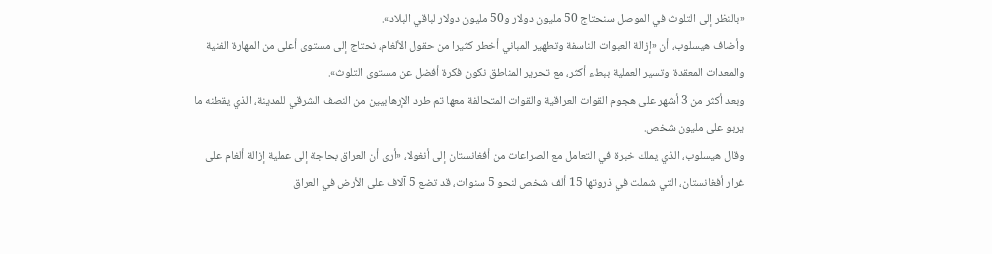«بالنظر إلى التلوث في الموصل سنحتاج 50 مليون دولار و50 مليون دولار لباقي البلاد».
وأضاف هيسلوب، أن «إزالة العبوات الناسفة وتطهير المباني أخطر كثيرا من حقول الألغام، نحتاج إلى مستوى أعلى من المهارة الفنية والمعدات المعقدة وتسير العملية ببطء أكثر، مع تحرير المناطق نكون فكرة أفضل عن مستوى التلوث».
وبعد أكثر من 3 أشهر على هجوم القوات العراقية والقوات المتحالفة معها تم طرد الإرهابيين من النصف الشرقي للمدينة، الذي يقطنه ما يربو على مليون شخص.
وقال هيسلوب، الذي يملك خبرة في التعامل مع الصراعات من أفغانستان إلى أنغولا، «أرى أن العراق بحاجة إلى عملية إزالة ألغام على غرار أفغانستان، التي شملت في ذروتها 15 ألف شخص لنحو 5 سنوات، قد تضع 5 آلاف على الأرض في العراق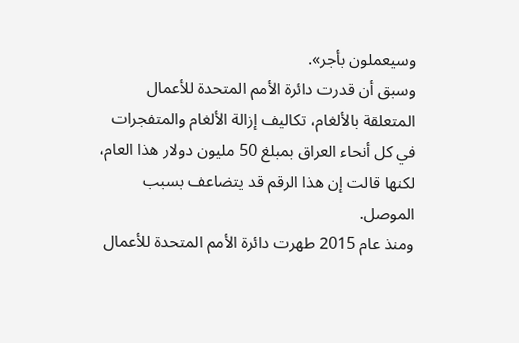وسيعملون بأجر».
وسبق أن قدرت دائرة الأمم المتحدة للأعمال المتعلقة بالألغام، تكاليف إزالة الألغام والمتفجرات في كل أنحاء العراق بمبلغ 50 مليون دولار هذا العام، لكنها قالت إن هذا الرقم قد يتضاعف بسبب الموصل.
ومنذ عام 2015 طهرت دائرة الأمم المتحدة للأعمال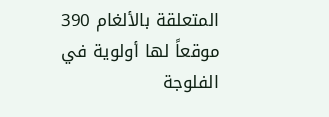المتعلقة بالألغام 390 موقعاً لها أولوية في الفلوجة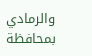والرمادي بمحافظة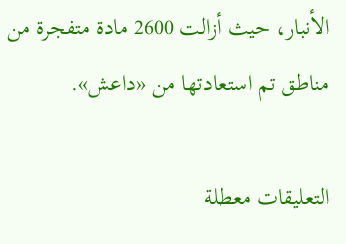الأنبار، حيث أزالت 2600 مادة متفجرة من مناطق تم استعادتها من «داعش».

التعليقات معطلة